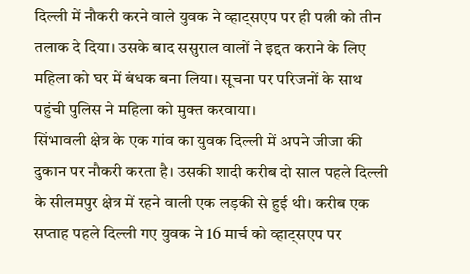दिल्ली में नौकरी करने वाले युवक ने व्हाट्सएप पर ही पत्नी को तीन तलाक दे दिया। उसके बाद ससुराल वालों ने इद्दत कराने के लिए महिला को घर में बंधक बना लिया। सूचना पर परिजनों के साथ पहुंची पुलिस ने महिला को मुक्त करवाया।
सिंभावली क्षेत्र के एक गांव का युवक दिल्ली में अपने जीजा की दुकान पर नौकरी करता है। उसकी शादी करीब दो साल पहले दिल्ली के सीलमपुर क्षेत्र में रहने वाली एक लड़की से हुई थी। करीब एक सप्ताह पहले दिल्ली गए युवक ने 16 मार्च को व्हाट्सएप पर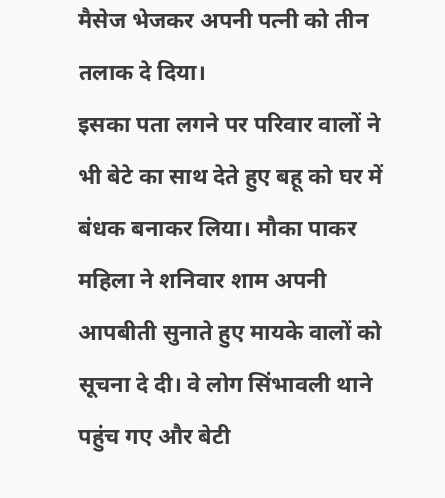मैसेज भेजकर अपनी पत्नी को तीन तलाक दे दिया।
इसका पता लगने पर परिवार वालों ने भी बेटे का साथ देते हुए बहू को घर में बंधक बनाकर लिया। मौका पाकर महिला ने शनिवार शाम अपनी आपबीती सुनाते हुए मायके वालों को सूचना दे दी। वे लोग सिंभावली थाने पहुंच गए और बेटी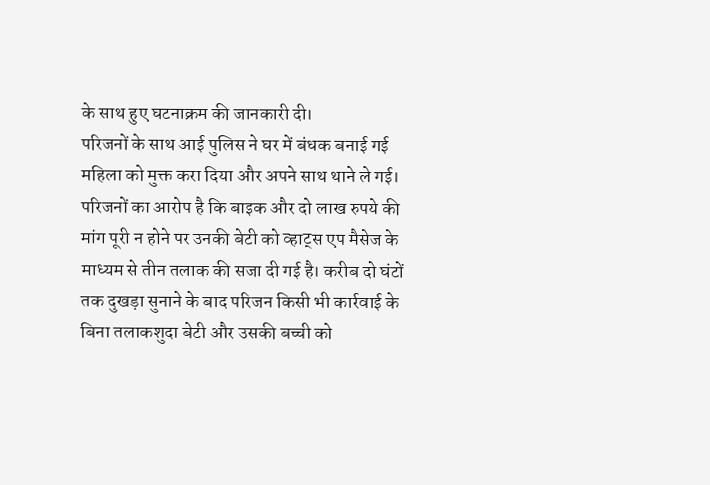के साथ हुए घटनाक्रम की जानकारी दी।
परिजनों के साथ आई पुलिस ने घर में बंधक बनाई गई महिला को मुक्त करा दिया और अपने साथ थाने ले गई। परिजनों का आरोप है कि बाइक और दो लाख रुपये की मांग पूरी न होने पर उनकी बेटी को व्हाट्स एप मैसेज के माध्यम से तीन तलाक की सजा दी गई है। करीब दो घंटों तक दुखड़ा सुनाने के बाद परिजन किसी भी कार्रवाई के बिना तलाकशुदा बेटी और उसकी बच्ची को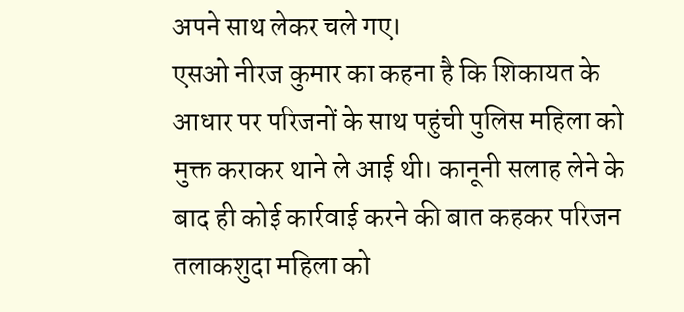अपने साथ लेकर चले गए।
एसओ नीरज कुमार का कहना है कि शिकायत के आधार पर परिजनों के साथ पहुंची पुलिस महिला को मुक्त कराकर थाने ले आई थी। कानूनी सलाह लेने के बाद ही कोई कार्रवाई करने की बात कहकर परिजन तलाकशुदा महिला को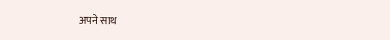अपने साथ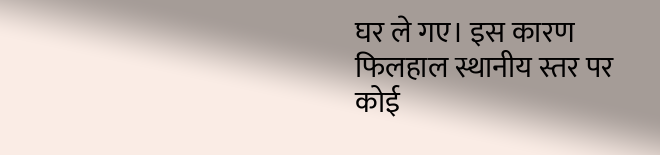घर ले गए। इस कारण फिलहाल स्थानीय स्तर पर कोई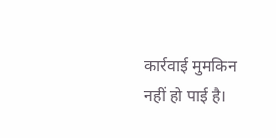कार्रवाई मुमकिन नहीं हो पाई है।